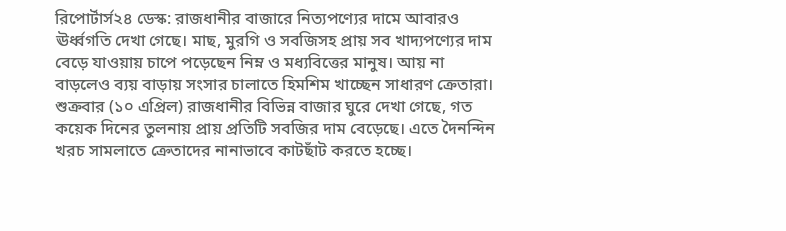রিপোর্টার্স২৪ ডেস্ক: রাজধানীর বাজারে নিত্যপণ্যের দামে আবারও ঊর্ধ্বগতি দেখা গেছে। মাছ, মুরগি ও সবজিসহ প্রায় সব খাদ্যপণ্যের দাম বেড়ে যাওয়ায় চাপে পড়েছেন নিম্ন ও মধ্যবিত্তের মানুষ। আয় না বাড়লেও ব্যয় বাড়ায় সংসার চালাতে হিমশিম খাচ্ছেন সাধারণ ক্রেতারা।
শুক্রবার (১০ এপ্রিল) রাজধানীর বিভিন্ন বাজার ঘুরে দেখা গেছে, গত কয়েক দিনের তুলনায় প্রায় প্রতিটি সবজির দাম বেড়েছে। এতে দৈনন্দিন খরচ সামলাতে ক্রেতাদের নানাভাবে কাটছাঁট করতে হচ্ছে।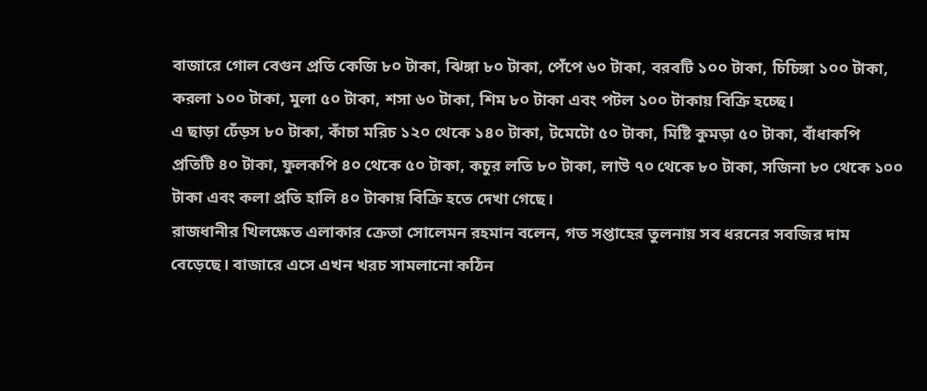বাজারে গোল বেগুন প্রতি কেজি ৮০ টাকা, ঝিঙ্গা ৮০ টাকা, পেঁপে ৬০ টাকা, বরবটি ১০০ টাকা, চিচিঙ্গা ১০০ টাকা, করলা ১০০ টাকা, মুলা ৫০ টাকা, শসা ৬০ টাকা, শিম ৮০ টাকা এবং পটল ১০০ টাকায় বিক্রি হচ্ছে।
এ ছাড়া ঢেঁড়স ৮০ টাকা, কাঁচা মরিচ ১২০ থেকে ১৪০ টাকা, টমেটো ৫০ টাকা, মিষ্টি কুমড়া ৫০ টাকা, বাঁধাকপি প্রতিটি ৪০ টাকা, ফুলকপি ৪০ থেকে ৫০ টাকা, কচুর লতি ৮০ টাকা, লাউ ৭০ থেকে ৮০ টাকা, সজিনা ৮০ থেকে ১০০ টাকা এবং কলা প্রতি হালি ৪০ টাকায় বিক্রি হতে দেখা গেছে।
রাজধানীর খিলক্ষেত এলাকার ক্রেতা সোলেমন রহমান বলেন, গত সপ্তাহের তুলনায় সব ধরনের সবজির দাম বেড়েছে। বাজারে এসে এখন খরচ সামলানো কঠিন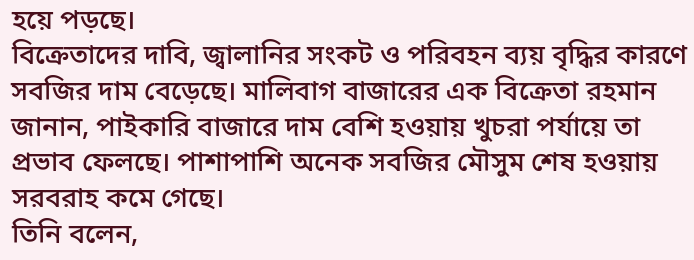হয়ে পড়ছে।
বিক্রেতাদের দাবি, জ্বালানির সংকট ও পরিবহন ব্যয় বৃদ্ধির কারণে সবজির দাম বেড়েছে। মালিবাগ বাজারের এক বিক্রেতা রহমান জানান, পাইকারি বাজারে দাম বেশি হওয়ায় খুচরা পর্যায়ে তা প্রভাব ফেলছে। পাশাপাশি অনেক সবজির মৌসুম শেষ হওয়ায় সরবরাহ কমে গেছে।
তিনি বলেন,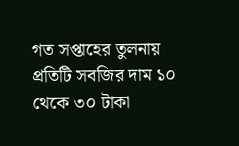গত সপ্তাহের তুলনায় প্রতিটি সবজির দাম ১০ থেকে ৩০ টাকা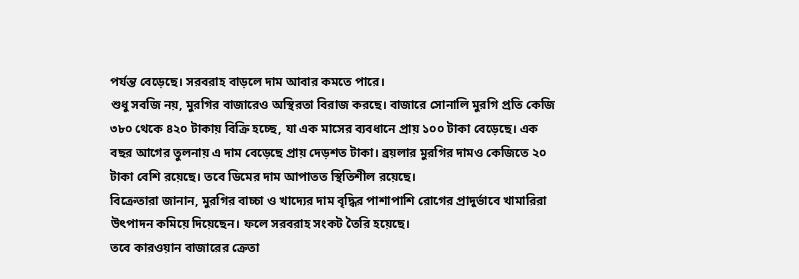পর্যন্ত বেড়েছে। সরবরাহ বাড়লে দাম আবার কমতে পারে।
শুধু সবজি নয়, মুরগির বাজারেও অস্থিরতা বিরাজ করছে। বাজারে সোনালি মুরগি প্রতি কেজি ৩৮০ থেকে ৪২০ টাকায় বিক্রি হচ্ছে, যা এক মাসের ব্যবধানে প্রায় ১০০ টাকা বেড়েছে। এক বছর আগের তুলনায় এ দাম বেড়েছে প্রায় দেড়শত টাকা। ব্রয়লার মুরগির দামও কেজিতে ২০ টাকা বেশি রয়েছে। তবে ডিমের দাম আপাতত স্থিতিশীল রয়েছে।
বিক্রেতারা জানান, মুরগির বাচ্চা ও খাদ্যের দাম বৃদ্ধির পাশাপাশি রোগের প্রাদুর্ভাবে খামারিরা উৎপাদন কমিয়ে দিয়েছেন। ফলে সরবরাহ সংকট তৈরি হয়েছে।
তবে কারওয়ান বাজারের ক্রেতা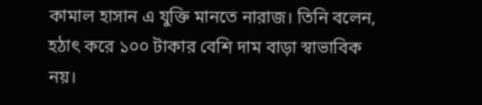কামাল হাসান এ যুক্তি মানতে নারাজ। তিনি বলেন, হঠাৎ করে ১০০ টাকার বেশি দাম বাড়া স্বাভাবিক নয়।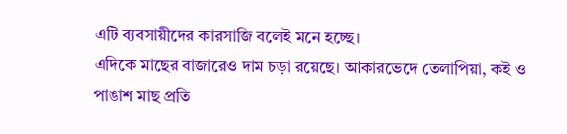এটি ব্যবসায়ীদের কারসাজি বলেই মনে হচ্ছে।
এদিকে মাছের বাজারেও দাম চড়া রয়েছে। আকারভেদে তেলাপিয়া, কই ও পাঙাশ মাছ প্রতি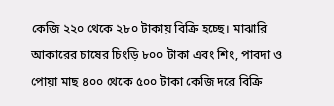কেজি ২২০ থেকে ২৮০ টাকায় বিক্রি হচ্ছে। মাঝারি আকারের চাষের চিংড়ি ৮০০ টাকা এবং শিং, পাবদা ও পোয়া মাছ ৪০০ থেকে ৫০০ টাকা কেজি দরে বিক্রি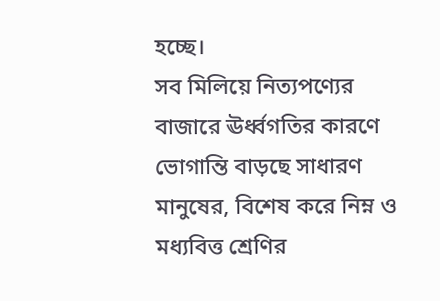হচ্ছে।
সব মিলিয়ে নিত্যপণ্যের বাজারে ঊর্ধ্বগতির কারণে ভোগান্তি বাড়ছে সাধারণ মানুষের, বিশেষ করে নিম্ন ও মধ্যবিত্ত শ্রেণির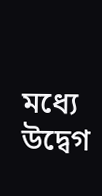মধ্যে উদ্বেগ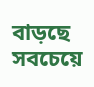বাড়ছে সবচেয়ে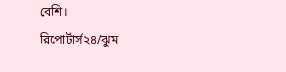বেশি।
রিপোর্টার্স২৪/ঝুম